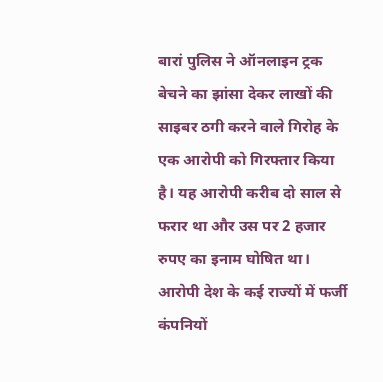बारां पुलिस ने ऑनलाइन ट्रक बेचने का झांसा देकर लाखों की साइबर ठगी करने वाले गिरोह के एक आरोपी को गिरफ्तार किया है। यह आरोपी करीब दो साल से फरार था और उस पर 2 हजार रुपए का इनाम घोषित था। आरोपी देश के कई राज्यों में फर्जी कंपनियों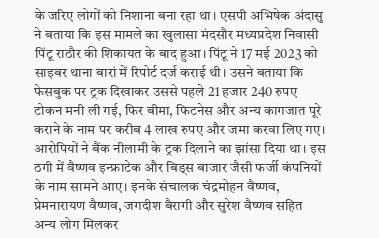के जरिए लोगों को निशाना बना रहा था। एसपी अभिषेक अंदासु ने बताया कि इस मामले का खुलासा मंदसौर मध्यप्रदेश निवासी पिंटू राठौर की शिकायत के बाद हुआ। पिंटू ने 17 मई 2023 को साइबर थाना बारां में रिपोर्ट दर्ज कराई थी। उसने बताया कि फेसबुक पर ट्रक दिखाकर उससे पहले 21 हजार 240 रुपए टोकन मनी ली गई, फिर बीमा, फिटनेस और अन्य कागजात पूरे कराने के नाम पर करीब 4 लाख रुपए और जमा करवा लिए गए। आरोपियों ने बैंक नीलामी के ट्रक दिलाने का झांसा दिया था। इस ठगी में वैष्णव इन्फ्राटेक और बिड्स बाजार जैसी फर्जी कंपनियों के नाम सामने आए। इनके संचालक चंद्रमोहन वैष्णव, प्रेमनारायण वैष्णव, जगदीश बैरागी और सुरेश वैष्णव सहित अन्य लोग मिलकर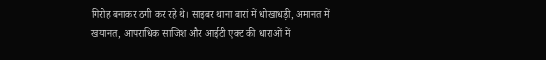गिरोह बनाकर ठगी कर रहे थे। साइबर थाना बारां में धोखाधड़ी, अमानत में खयानत, आपराधिक साजिश और आईटी एक्ट की धाराओं में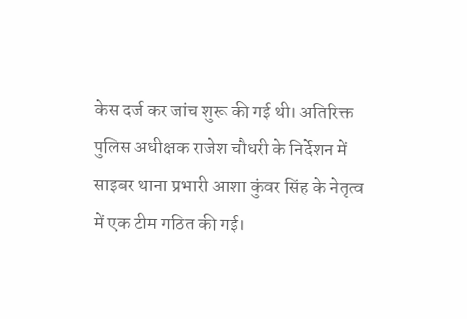केस दर्ज कर जांच शुरू की गई थी। अतिरिक्त पुलिस अधीक्षक राजेश चौधरी के निर्देशन में साइबर थाना प्रभारी आशा कुंवर सिंह के नेतृत्व में एक टीम गठित की गई।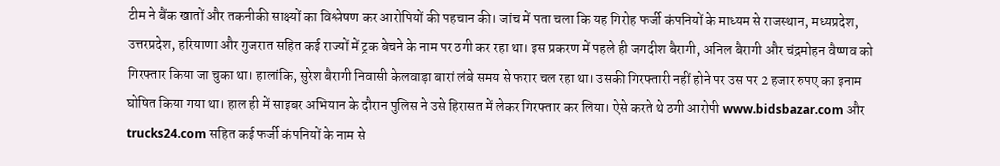टीम ने बैंक खातों और तकनीकी साक्ष्यों का विश्लेषण कर आरोपियों की पहचान की। जांच में पता चला कि यह गिरोह फर्जी कंपनियों के माध्यम से राजस्थान, मध्यप्रदेश, उत्तरप्रदेश, हरियाणा और गुजरात सहित कई राज्यों में ट्रक बेचने के नाम पर ठगी कर रहा था। इस प्रकरण में पहले ही जगदीश बैरागी, अनिल बैरागी और चंद्रमोहन वैष्णव को गिरफ्तार किया जा चुका था। हालांकि, सुरेश बैरागी निवासी केलवाड़ा बारां लंबे समय से फरार चल रहा था। उसकी गिरफ्तारी नहीं होने पर उस पर 2 हजार रुपए का इनाम घोषित किया गया था। हाल ही में साइबर अभियान के दौरान पुलिस ने उसे हिरासत में लेकर गिरफ्तार कर लिया। ऐसे करते थे ठगी आरोपी www.bidsbazar.com और trucks24.com सहित कई फर्जी कंपनियों के नाम से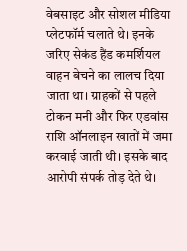वेबसाइट और सोशल मीडिया प्लेटफॉर्म चलाते थे। इनके जरिए सेकंड हैंड कमर्शियल वाहन बेचने का लालच दिया जाता था। ग्राहकों से पहले टोकन मनी और फिर एडवांस राशि ऑनलाइन खातों में जमा करवाई जाती थी। इसके बाद आरोपी संपर्क तोड़ देते थे।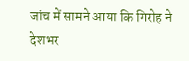जांच में सामने आया कि गिरोह ने देशभर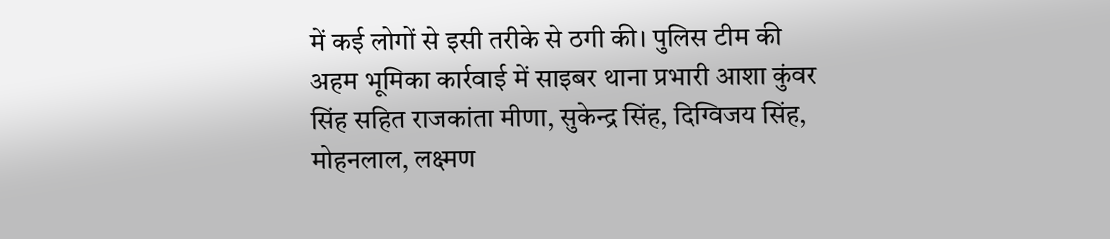में कई लोगों से इसी तरीके से ठगी की। पुलिस टीम की अहम भूमिका कार्रवाई में साइबर थाना प्रभारी आशा कुंवर सिंह सहित राजकांता मीणा, सुकेन्द्र सिंह, दिग्विजय सिंह, मोहनलाल, लक्ष्मण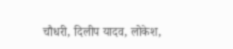चौधरी, दिलीप यादव, लोकेश,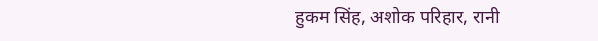हुकम सिंह, अशोक परिहार, रानी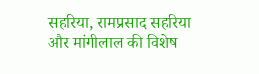सहरिया, रामप्रसाद सहरिया और मांगीलाल की विशेष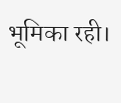भूमिका रही।